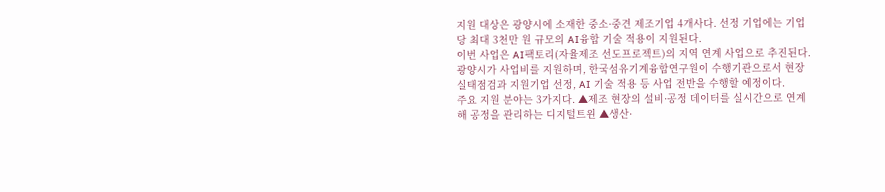지원 대상은 광양시에 소재한 중소·중견 제조기업 4개사다. 선정 기업에는 기업당 최대 3천만 원 규모의 AI융합 기술 적용이 지원된다.
이번 사업은 AI팩토리(자율제조 선도프로젝트)의 지역 연계 사업으로 추진된다. 광양시가 사업비를 지원하며, 한국섬유기계융합연구원이 수행기관으로서 현장 실태점검과 지원기업 선정, AI 기술 적용 등 사업 전반을 수행할 예정이다.
주요 지원 분야는 3가지다. ▲제조 현장의 설비·공정 데이터를 실시간으로 연계해 공정을 관리하는 디지털트윈 ▲생산·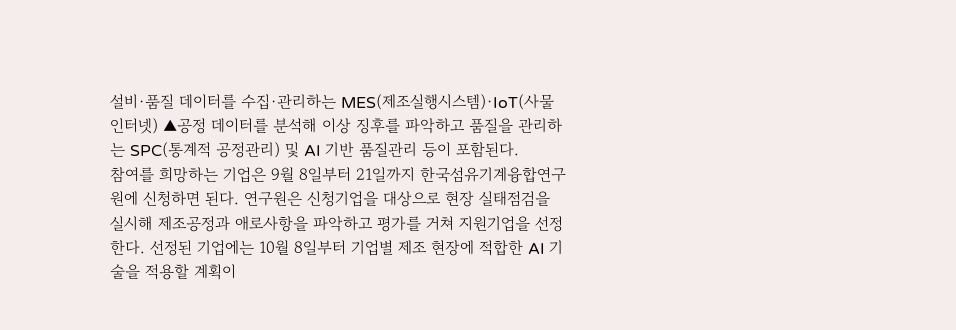설비·품질 데이터를 수집·관리하는 MES(제조실행시스템)·IoT(사물인터넷) ▲공정 데이터를 분석해 이상 징후를 파악하고 품질을 관리하는 SPC(통계적 공정관리) 및 AI 기반 품질관리 등이 포함된다.
참여를 희망하는 기업은 9월 8일부터 21일까지 한국섬유기계융합연구원에 신청하면 된다. 연구원은 신청기업을 대상으로 현장 실태점검을 실시해 제조공정과 애로사항을 파악하고 평가를 거쳐 지원기업을 선정한다. 선정된 기업에는 10월 8일부터 기업별 제조 현장에 적합한 AI 기술을 적용할 계획이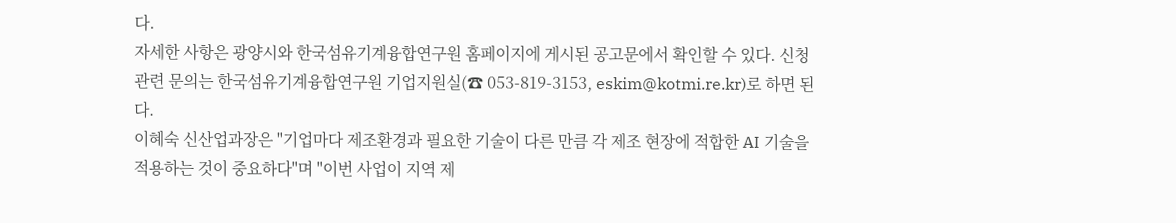다.
자세한 사항은 광양시와 한국섬유기계융합연구원 홈페이지에 게시된 공고문에서 확인할 수 있다. 신청 관련 문의는 한국섬유기계융합연구원 기업지원실(☎ 053-819-3153, eskim@kotmi.re.kr)로 하면 된다.
이혜숙 신산업과장은 "기업마다 제조환경과 필요한 기술이 다른 만큼 각 제조 현장에 적합한 AI 기술을 적용하는 것이 중요하다"며 "이번 사업이 지역 제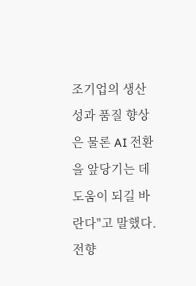조기업의 생산성과 품질 향상은 물론 AI 전환을 앞당기는 데 도움이 되길 바란다"고 말했다.
전향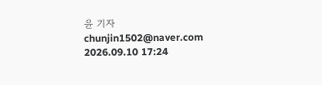윤 기자 chunjin1502@naver.com
2026.09.10 17:24